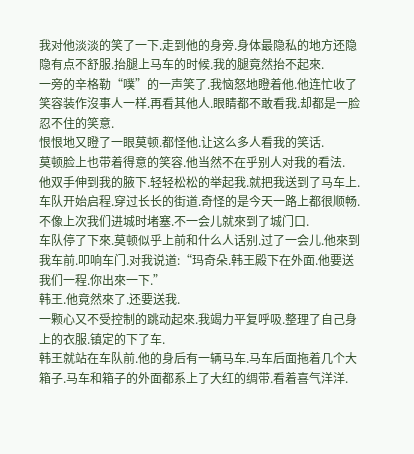我对他淡淡的笑了一下.走到他的身旁.身体最隐私的地方还隐隐有点不舒服.抬腿上马车的时候.我的腿竟然抬不起來.
一旁的辛格勒“噗”的一声笑了.我恼怒地瞪着他.他连忙收了笑容装作沒事人一样.再看其他人.眼睛都不敢看我.却都是一脸忍不住的笑意.
恨恨地又瞪了一眼莫顿.都怪他.让这么多人看我的笑话.
莫顿脸上也带着得意的笑容.他当然不在乎别人对我的看法.
他双手伸到我的腋下.轻轻松松的举起我.就把我送到了马车上.
车队开始启程.穿过长长的街道.奇怪的是今天一路上都很顺畅.不像上次我们进城时堵塞.不一会儿就來到了城门口.
车队停了下來.莫顿似乎上前和什么人话别.过了一会儿.他來到我车前.叩响车门.对我说道:“玛奇朵.韩王殿下在外面.他要送我们一程.你出來一下.”
韩王.他竟然來了.还要送我.
一颗心又不受控制的跳动起來.我竭力平复呼吸.整理了自己身上的衣服.镇定的下了车.
韩王就站在车队前.他的身后有一辆马车.马车后面拖着几个大箱子.马车和箱子的外面都系上了大红的绸带.看着喜气洋洋.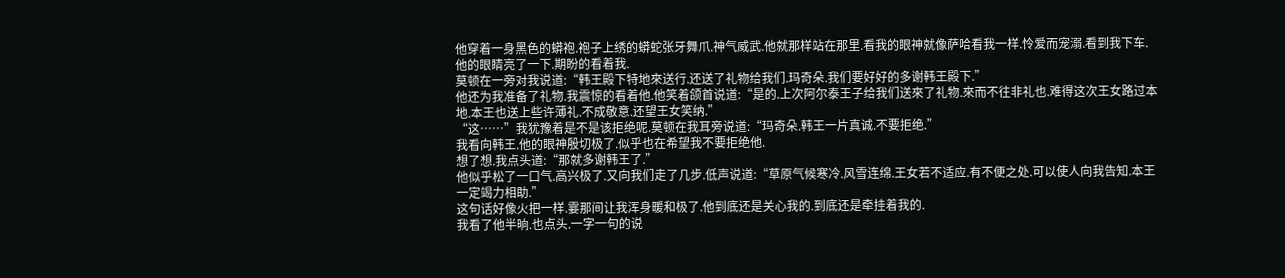他穿着一身黑色的蟒袍.袍子上绣的蟒蛇张牙舞爪.神气威武.他就那样站在那里.看我的眼神就像萨哈看我一样.怜爱而宠溺.看到我下车.他的眼睛亮了一下.期盼的看着我.
莫顿在一旁对我说道:“韩王殿下特地來送行.还送了礼物给我们.玛奇朵.我们要好好的多谢韩王殿下.”
他还为我准备了礼物.我震惊的看着他.他笑着颌首说道:“是的.上次阿尔泰王子给我们送來了礼物.來而不往非礼也.难得这次王女路过本地.本王也送上些许薄礼.不成敬意.还望王女笑纳.”
“这……”我犹豫着是不是该拒绝呢.莫顿在我耳旁说道:“玛奇朵.韩王一片真诚.不要拒绝.”
我看向韩王.他的眼神殷切极了.似乎也在希望我不要拒绝他.
想了想.我点头道:“那就多谢韩王了.”
他似乎松了一口气.高兴极了.又向我们走了几步.低声说道:“草原气候寒冷.风雪连绵.王女若不适应.有不便之处.可以使人向我告知.本王一定竭力相助.”
这句话好像火把一样.霎那间让我浑身暖和极了.他到底还是关心我的.到底还是牵挂着我的.
我看了他半晌.也点头.一字一句的说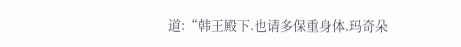道:“韩王殿下.也请多保重身体.玛奇朵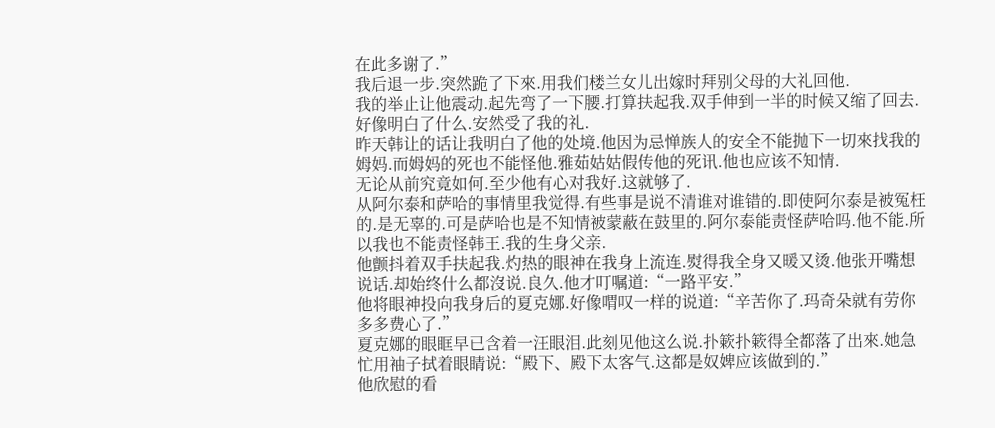在此多谢了.”
我后退一步.突然跪了下來.用我们楼兰女儿出嫁时拜别父母的大礼回他.
我的举止让他震动.起先弯了一下腰.打算扶起我.双手伸到一半的时候又缩了回去.好像明白了什么.安然受了我的礼.
昨天韩让的话让我明白了他的处境.他因为忌惮族人的安全不能抛下一切來找我的姆妈.而姆妈的死也不能怪他.雅茹姑姑假传他的死讯.他也应该不知情.
无论从前究竟如何.至少他有心对我好.这就够了.
从阿尔泰和萨哈的事情里我觉得.有些事是说不清谁对谁错的.即使阿尔泰是被冤枉的.是无辜的.可是萨哈也是不知情被蒙蔽在鼓里的.阿尔泰能责怪萨哈吗.他不能.所以我也不能责怪韩王.我的生身父亲.
他颤抖着双手扶起我.灼热的眼神在我身上流连.熨得我全身又暖又烫.他张开嘴想说话.却始终什么都沒说.良久.他才叮嘱道:“一路平安.”
他将眼神投向我身后的夏克娜.好像喟叹一样的说道:“辛苦你了.玛奇朵就有劳你多多费心了.”
夏克娜的眼眶早已含着一汪眼泪.此刻见他这么说.扑簌扑簌得全都落了出來.她急忙用袖子拭着眼睛说:“殿下、殿下太客气.这都是奴婢应该做到的.”
他欣慰的看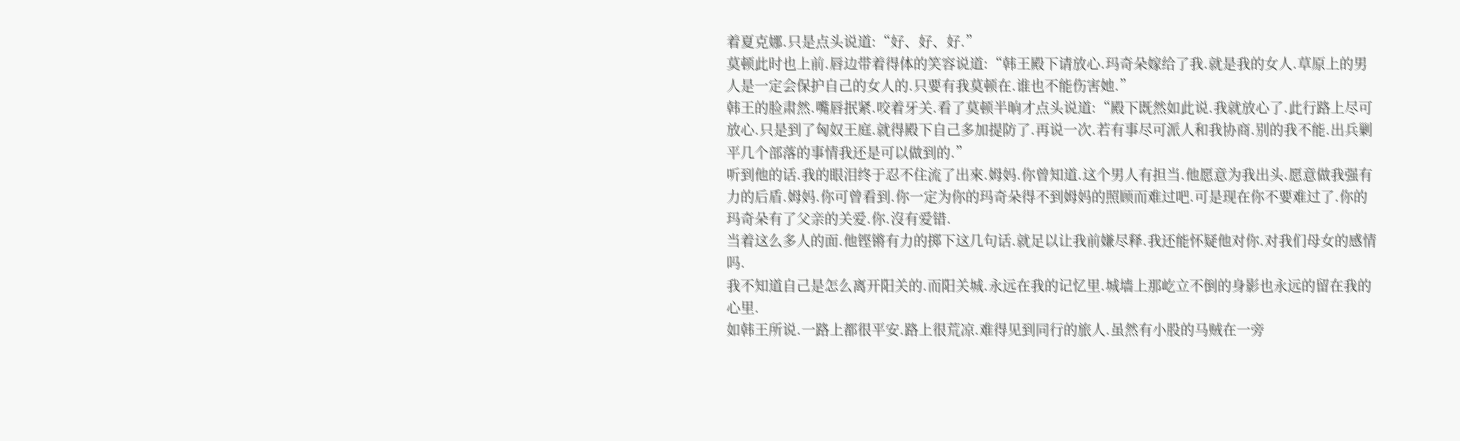着夏克娜.只是点头说道:“好、好、好.”
莫顿此时也上前.唇边带着得体的笑容说道:“韩王殿下请放心.玛奇朵嫁给了我.就是我的女人.草原上的男人是一定会保护自己的女人的.只要有我莫顿在.谁也不能伤害她.”
韩王的脸肃然.嘴唇抿紧.咬着牙关.看了莫顿半晌才点头说道:“殿下既然如此说.我就放心了.此行路上尽可放心.只是到了匈奴王庭.就得殿下自己多加提防了.再说一次.若有事尽可派人和我协商.别的我不能.出兵剿平几个部落的事情我还是可以做到的.”
听到他的话.我的眼泪终于忍不住流了出來.姆妈.你曾知道.这个男人有担当.他愿意为我出头.愿意做我强有力的后盾.姆妈.你可曾看到.你一定为你的玛奇朵得不到姆妈的照顾而难过吧.可是现在你不要难过了.你的玛奇朵有了父亲的关爱.你.沒有爱错.
当着这么多人的面.他铿锵有力的掷下这几句话.就足以让我前嫌尽释.我还能怀疑他对你.对我们母女的感情吗.
我不知道自己是怎么离开阳关的.而阳关城.永远在我的记忆里.城墙上那屹立不倒的身影也永远的留在我的心里.
如韩王所说.一路上都很平安.路上很荒凉.难得见到同行的旅人.虽然有小股的马贼在一旁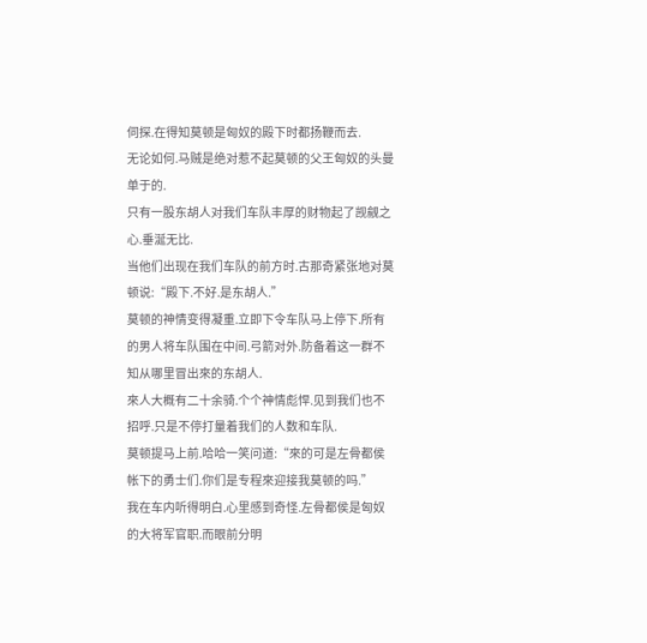伺探.在得知莫顿是匈奴的殿下时都扬鞭而去.
无论如何.马贼是绝对惹不起莫顿的父王匈奴的头曼单于的.
只有一股东胡人对我们车队丰厚的财物起了觊觎之心.垂涎无比.
当他们出现在我们车队的前方时.古那奇紧张地对莫顿说:“殿下.不好.是东胡人.”
莫顿的神情变得凝重.立即下令车队马上停下.所有的男人将车队围在中间.弓箭对外.防备着这一群不知从哪里冒出來的东胡人.
來人大概有二十余骑.个个神情彪悍.见到我们也不招呼.只是不停打量着我们的人数和车队.
莫顿提马上前.哈哈一笑问道:“來的可是左骨都侯帐下的勇士们.你们是专程來迎接我莫顿的吗.”
我在车内听得明白.心里感到奇怪.左骨都侯是匈奴的大将军官职.而眼前分明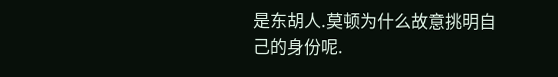是东胡人.莫顿为什么故意挑明自己的身份呢.